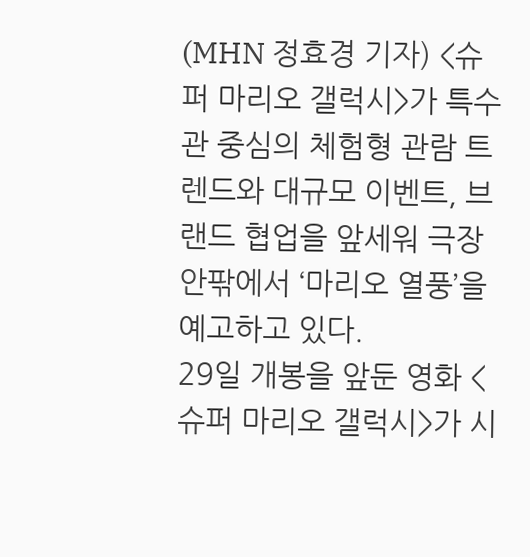(MHN 정효경 기자) <슈퍼 마리오 갤럭시>가 특수관 중심의 체험형 관람 트렌드와 대규모 이벤트, 브랜드 협업을 앞세워 극장 안팎에서 ‘마리오 열풍’을 예고하고 있다.
29일 개봉을 앞둔 영화 <슈퍼 마리오 갤럭시>가 시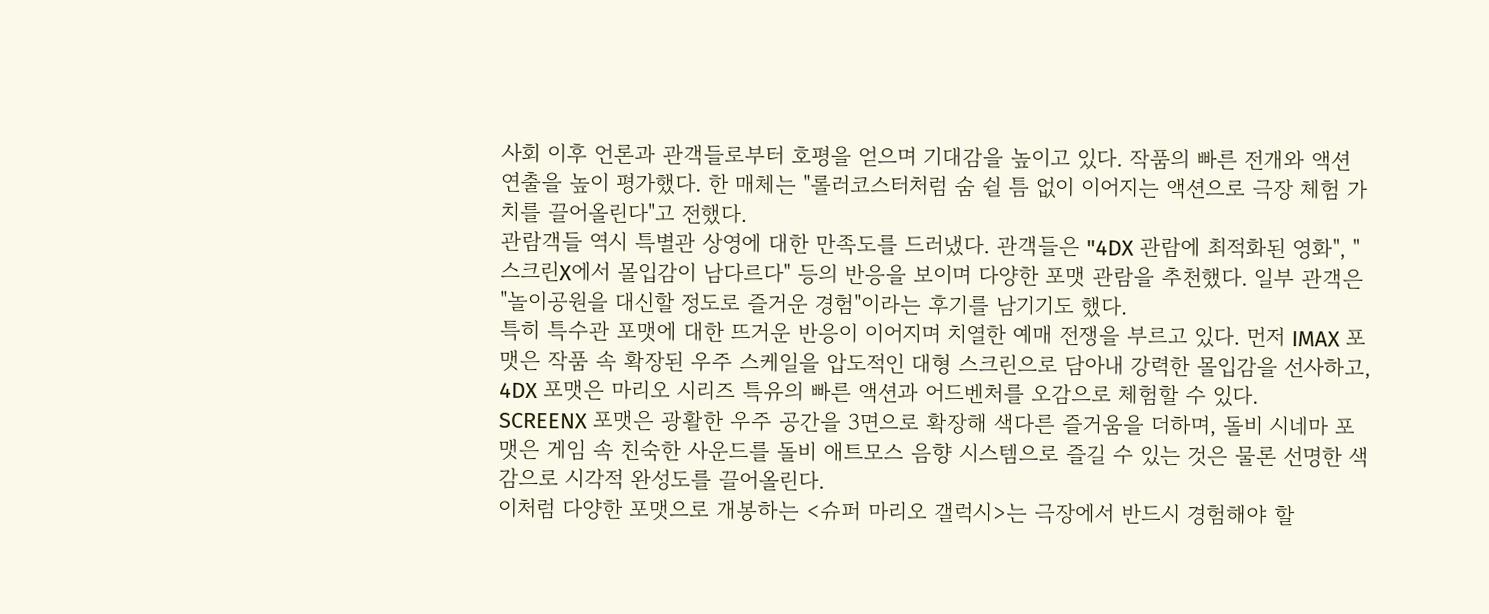사회 이후 언론과 관객들로부터 호평을 얻으며 기대감을 높이고 있다. 작품의 빠른 전개와 액션 연출을 높이 평가했다. 한 매체는 "롤러코스터처럼 숨 쉴 틈 없이 이어지는 액션으로 극장 체험 가치를 끌어올린다"고 전했다.
관람객들 역시 특별관 상영에 대한 만족도를 드러냈다. 관객들은 "4DX 관람에 최적화된 영화", "스크린X에서 몰입감이 남다르다" 등의 반응을 보이며 다양한 포맷 관람을 추천했다. 일부 관객은 "놀이공원을 대신할 정도로 즐거운 경험"이라는 후기를 남기기도 했다.
특히 특수관 포맷에 대한 뜨거운 반응이 이어지며 치열한 예매 전쟁을 부르고 있다. 먼저 IMAX 포맷은 작품 속 확장된 우주 스케일을 압도적인 대형 스크린으로 담아내 강력한 몰입감을 선사하고, 4DX 포맷은 마리오 시리즈 특유의 빠른 액션과 어드벤처를 오감으로 체험할 수 있다.
SCREENX 포맷은 광활한 우주 공간을 3면으로 확장해 색다른 즐거움을 더하며, 돌비 시네마 포맷은 게임 속 친숙한 사운드를 돌비 애트모스 음향 시스템으로 즐길 수 있는 것은 물론 선명한 색감으로 시각적 완성도를 끌어올린다.
이처럼 다양한 포맷으로 개봉하는 <슈퍼 마리오 갤럭시>는 극장에서 반드시 경험해야 할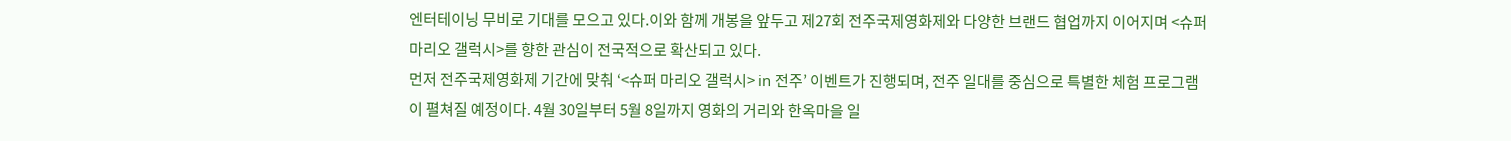엔터테이닝 무비로 기대를 모으고 있다.이와 함께 개봉을 앞두고 제27회 전주국제영화제와 다양한 브랜드 협업까지 이어지며 <슈퍼 마리오 갤럭시>를 향한 관심이 전국적으로 확산되고 있다.
먼저 전주국제영화제 기간에 맞춰 ‘<슈퍼 마리오 갤럭시> in 전주’ 이벤트가 진행되며, 전주 일대를 중심으로 특별한 체험 프로그램이 펼쳐질 예정이다. 4월 30일부터 5월 8일까지 영화의 거리와 한옥마을 일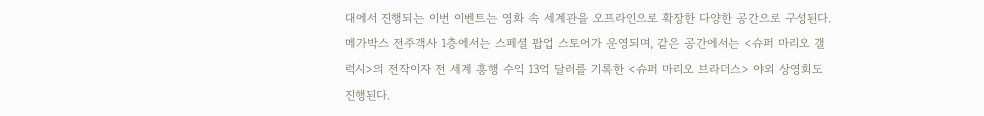대에서 진행되는 이번 이벤트는 영화 속 세계관을 오프라인으로 확장한 다양한 공간으로 구성된다.
메가박스 전주객사 1층에서는 스페셜 팝업 스토어가 운영되며, 같은 공간에서는 <슈퍼 마리오 갤럭시>의 전작이자 전 세계 흥행 수익 13억 달러를 기록한 <슈퍼 마리오 브라더스> 야외 상영회도 진행된다.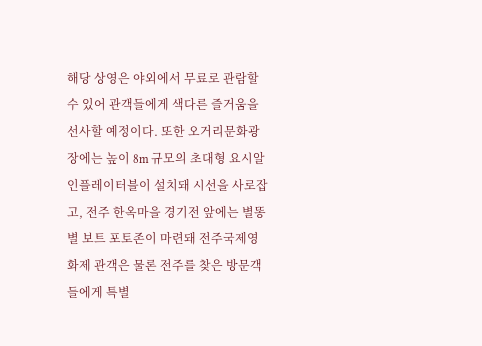해당 상영은 야외에서 무료로 관람할 수 있어 관객들에게 색다른 즐거움을 선사할 예정이다. 또한 오거리문화광장에는 높이 8m 규모의 초대형 요시알 인플레이터블이 설치돼 시선을 사로잡고, 전주 한옥마을 경기전 앞에는 별똥별 보트 포토존이 마련돼 전주국제영화제 관객은 물론 전주를 찾은 방문객들에게 특별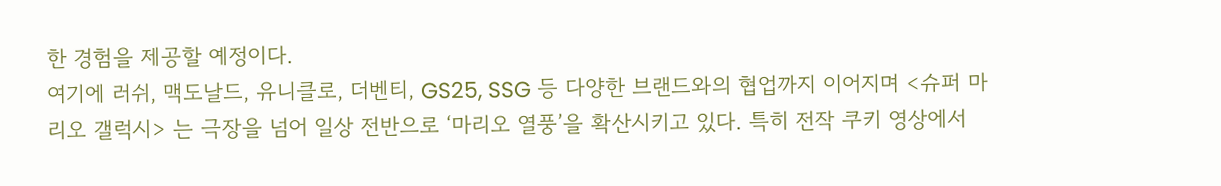한 경험을 제공할 예정이다.
여기에 러쉬, 맥도날드, 유니클로, 더벤티, GS25, SSG 등 다양한 브랜드와의 협업까지 이어지며 <슈퍼 마리오 갤럭시> 는 극장을 넘어 일상 전반으로 ‘마리오 열풍’을 확산시키고 있다. 특히 전작 쿠키 영상에서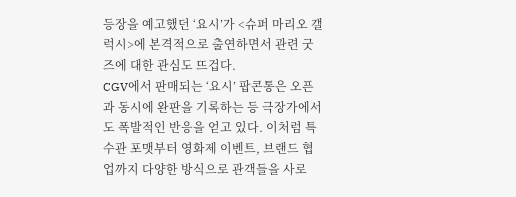등장을 예고했던 ‘요시’가 <슈퍼 마리오 갤럭시>에 본격적으로 출연하면서 관련 굿즈에 대한 관심도 뜨겁다.
CGV에서 판매되는 ‘요시’ 팝콘통은 오픈과 동시에 완판을 기록하는 등 극장가에서도 폭발적인 반응을 얻고 있다. 이처럼 특수관 포맷부터 영화제 이벤트, 브랜드 협업까지 다양한 방식으로 관객들을 사로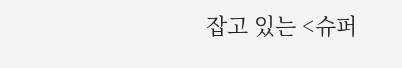잡고 있는 <슈퍼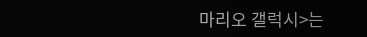마리오 갤럭시>는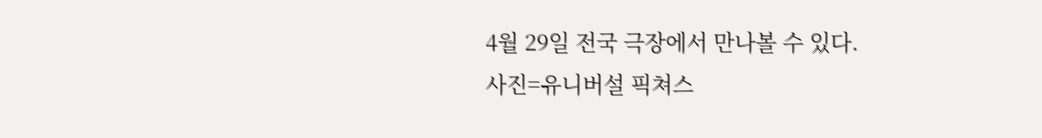4월 29일 전국 극장에서 만나볼 수 있다.
사진=유니버설 픽쳐스